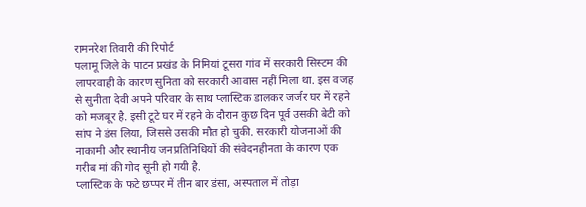रामनरेश तिवारी की रिपोर्ट
पलामू जिले के पाटन प्रखंड के निमियां टूसरा गांव में सरकारी सिस्टम की लापरवाही के कारण सुनिता को सरकारी आवास नहीं मिला था. इस वजह से सुनीता देवी अपने परिवार के साथ प्लास्टिक डालकर जर्जर घर में रहने को मजबूर है. इसी टूटे घर में रहने के दौरान कुछ दिन पूर्व उसकी बेटी को सांप ने डंस लिया, जिससे उसकी मौत हो चुकी. सरकारी योजनाओं की नाकामी और स्थानीय जनप्रतिनिधियों की संवेदनहीनता के कारण एक गरीब मां की गोद सूनी हो गयी है.
प्लास्टिक के फटे छप्पर में तीन बार डंसा, अस्पताल में तोड़ा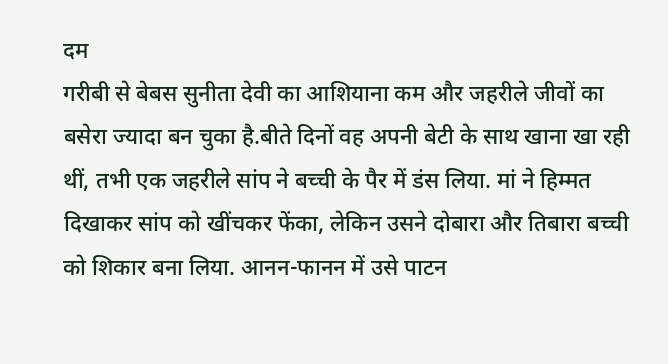दम
गरीबी से बेबस सुनीता देवी का आशियाना कम और जहरीले जीवों का बसेरा ज्यादा बन चुका है.बीते दिनों वह अपनी बेटी के साथ खाना खा रही थीं, तभी एक जहरीले सांप ने बच्ची के पैर में डंस लिया. मां ने हिम्मत दिखाकर सांप को खींचकर फेंका, लेकिन उसने दोबारा और तिबारा बच्ची को शिकार बना लिया. आनन-फानन में उसे पाटन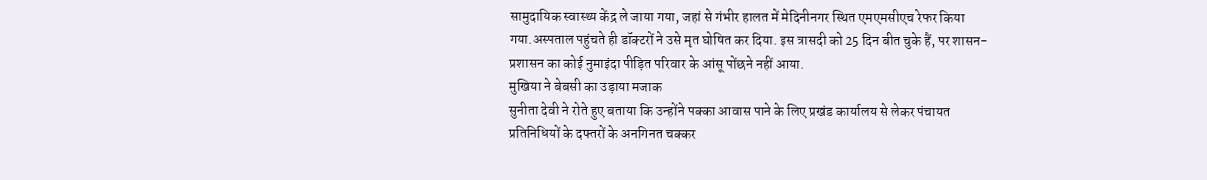सामुदायिक स्वास्थ्य केंद्र ले जाया गया, जहां से गंभीर हालत में मेदिनीनगर स्थित एमएमसीएच रेफर किया गया.अस्पताल पहुंचते ही डॉक्टरों ने उसे मृत घोषित कर दिया. इस त्रासदी को 25 दिन बीत चुके हैं, पर शासन-प्रशासन का कोई नुमाइंदा पीड़ित परिवार के आंसू पोंछने नहीं आया.
मुखिया ने बेबसी का उड़ाया मजाक
सुनीता देवी ने रोते हुए बताया कि उन्होंने पक्का आवास पाने के लिए प्रखंड कार्यालय से लेकर पंचायत प्रतिनिधियों के दफ्तरों के अनगिनत चक्कर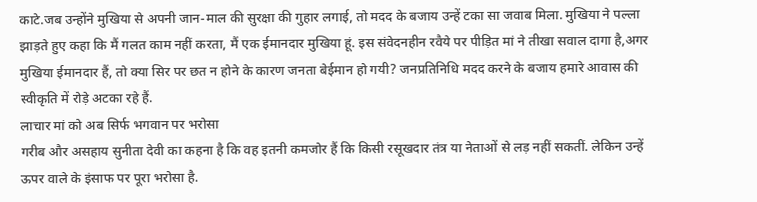काटे.जब उन्होंने मुखिया से अपनी जान-माल की सुरक्षा की गुहार लगाई, तो मदद के बजाय उन्हें टका सा जवाब मिला. मुखिया ने पल्ला झाड़ते हुए कहा कि मैं गलत काम नहीं करता, मैं एक ईमानदार मुखिया हूं. इस संवेदनहीन रवैये पर पीड़ित मां ने तीखा सवाल दागा है,अगर मुखिया ईमानदार हैं, तो क्या सिर पर छत न होने के कारण जनता बेईमान हो गयी? जनप्रतिनिधि मदद करने के बजाय हमारे आवास की स्वीकृति में रोड़े अटका रहे हैं.
लाचार मां को अब सिर्फ भगवान पर भरोसा
गरीब और असहाय सुनीता देवी का कहना है कि वह इतनी कमजोर हैं कि किसी रसूखदार तंत्र या नेताओं से लड़ नहीं सकतीं. लेकिन उन्हें ऊपर वाले के इंसाफ पर पूरा भरोसा है.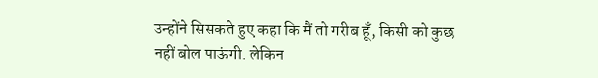उन्होंने सिसकते हुए कहा कि मैं तो गरीब हूँ, किसी को कुछ नहीं बोल पाऊंगी. लेकिन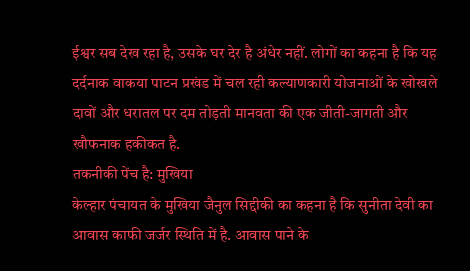ईश्वर सब देख रहा है, उसके घर देर है अंधेर नहीं. लोगों का कहना है कि यह दर्दनाक वाकया पाटन प्रखंड में चल रही कल्याणकारी योजनाओं के खोखले दावों और धरातल पर दम तोड़ती मानवता की एक जीती-जागती और खौफनाक हकीकत है.
तकनीकी पेंच है: मुखिया
केल्हार पंचायत के मुखिया जैनुल सिद्दीकी का कहना है कि सुनीता देवी का आवास काफी जर्जर स्थिति में है. आवास पाने के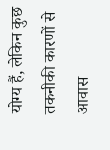योग्य हैं, लेकिन कुछ तकनीकी कारणों से आवास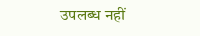उपलब्ध नहीं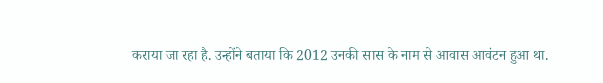कराया जा रहा है. उन्होंने बताया कि 2012 उनकी सास के नाम से आवास आवंटन हुआ था.